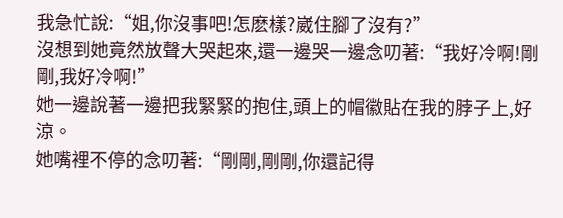我急忙說:“姐,你沒事吧!怎麽樣?崴住腳了沒有?”
沒想到她竟然放聲大哭起來,還一邊哭一邊念叨著:“我好冷啊!剛剛,我好冷啊!”
她一邊說著一邊把我緊緊的抱住,頭上的帽徽貼在我的脖子上,好涼。
她嘴裡不停的念叨著:“剛剛,剛剛,你還記得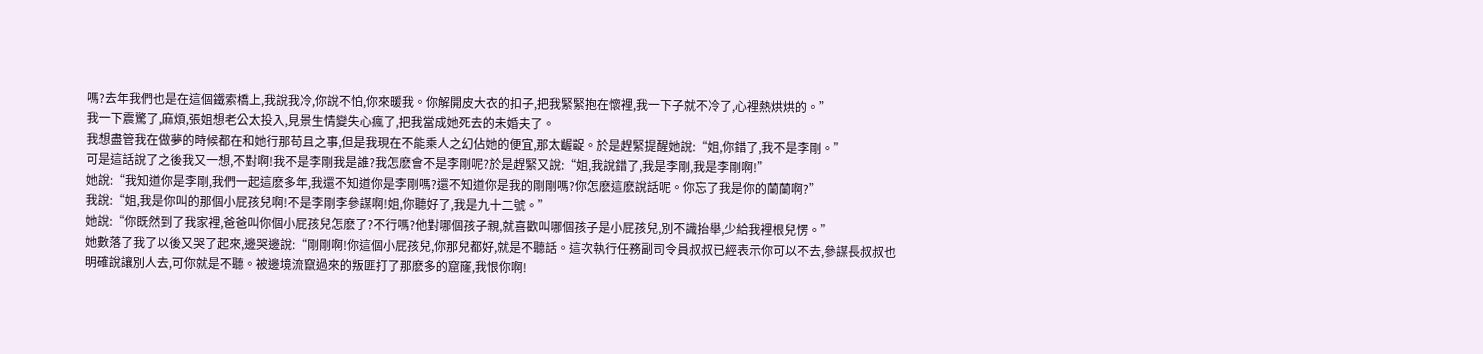嗎?去年我們也是在這個鐵索橋上,我說我冷,你說不怕,你來暖我。你解開皮大衣的扣子,把我緊緊抱在懷裡,我一下子就不冷了,心裡熱烘烘的。”
我一下震驚了,麻煩,張姐想老公太投入,見景生情變失心瘋了,把我當成她死去的未婚夫了。
我想盡管我在做夢的時候都在和她行那苟且之事,但是我現在不能乘人之幻佔她的便宜,那太齷齪。於是趕緊提醒她說:“姐,你錯了,我不是李剛。”
可是這話說了之後我又一想,不對啊!我不是李剛我是誰?我怎麽會不是李剛呢?於是趕緊又說:“姐,我說錯了,我是李剛,我是李剛啊!”
她說:“我知道你是李剛,我們一起這麽多年,我還不知道你是李剛嗎?還不知道你是我的剛剛嗎?你怎麽這麽說話呢。你忘了我是你的蘭蘭啊?”
我說:“姐,我是你叫的那個小屁孩兒啊!不是李剛李參謀啊!姐,你聽好了,我是九十二號。”
她說:“你既然到了我家裡,爸爸叫你個小屁孩兒怎麽了?不行嗎?他對哪個孩子親,就喜歡叫哪個孩子是小屁孩兒,別不識抬舉,少給我裡根兒愣。”
她數落了我了以後又哭了起來,邊哭邊說:“剛剛啊!你這個小屁孩兒,你那兒都好,就是不聽話。這次執行任務副司令員叔叔已經表示你可以不去,參謀長叔叔也明確說讓別人去,可你就是不聽。被邊境流竄過來的叛匪打了那麽多的窟窿,我恨你啊!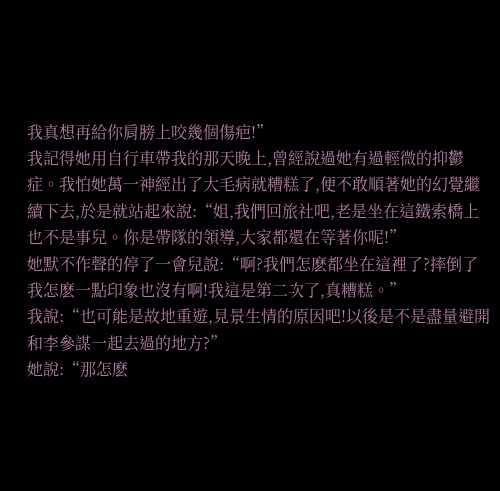我真想再給你肩膀上咬幾個傷疤!”
我記得她用自行車帶我的那天晚上,曾經說過她有過輕微的抑鬱症。我怕她萬一神經出了大毛病就糟糕了,便不敢順著她的幻覺繼續下去,於是就站起來說:“姐,我們回旅社吧,老是坐在這鐵索橋上也不是事兒。你是帶隊的領導,大家都還在等著你呢!”
她默不作聲的停了一會兒說:“啊?我們怎麽都坐在這裡了?摔倒了我怎麽一點印象也沒有啊!我這是第二次了,真糟糕。”
我說:“也可能是故地重遊,見景生情的原因吧!以後是不是盡量避開和李參謀一起去過的地方?”
她說:“那怎麽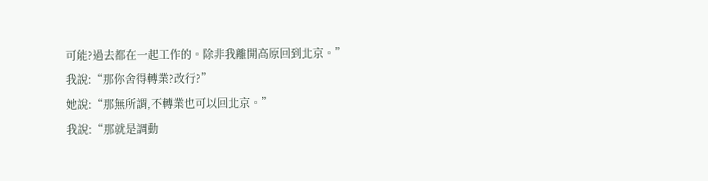可能?過去都在一起工作的。除非我離開高原回到北京。”
我說:“那你舍得轉業?改行?”
她說:“那無所謂,不轉業也可以回北京。”
我說:“那就是調動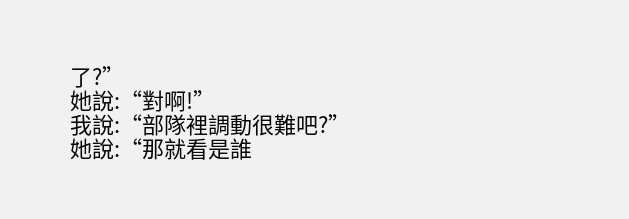了?”
她說:“對啊!”
我說:“部隊裡調動很難吧?”
她說:“那就看是誰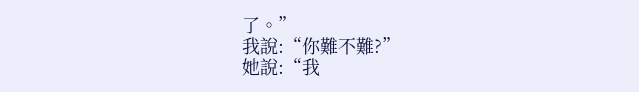了。”
我說:“你難不難?”
她說:“我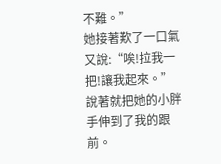不難。”
她接著歎了一口氣又說:“唉!拉我一把!讓我起來。”說著就把她的小胖手伸到了我的跟前。